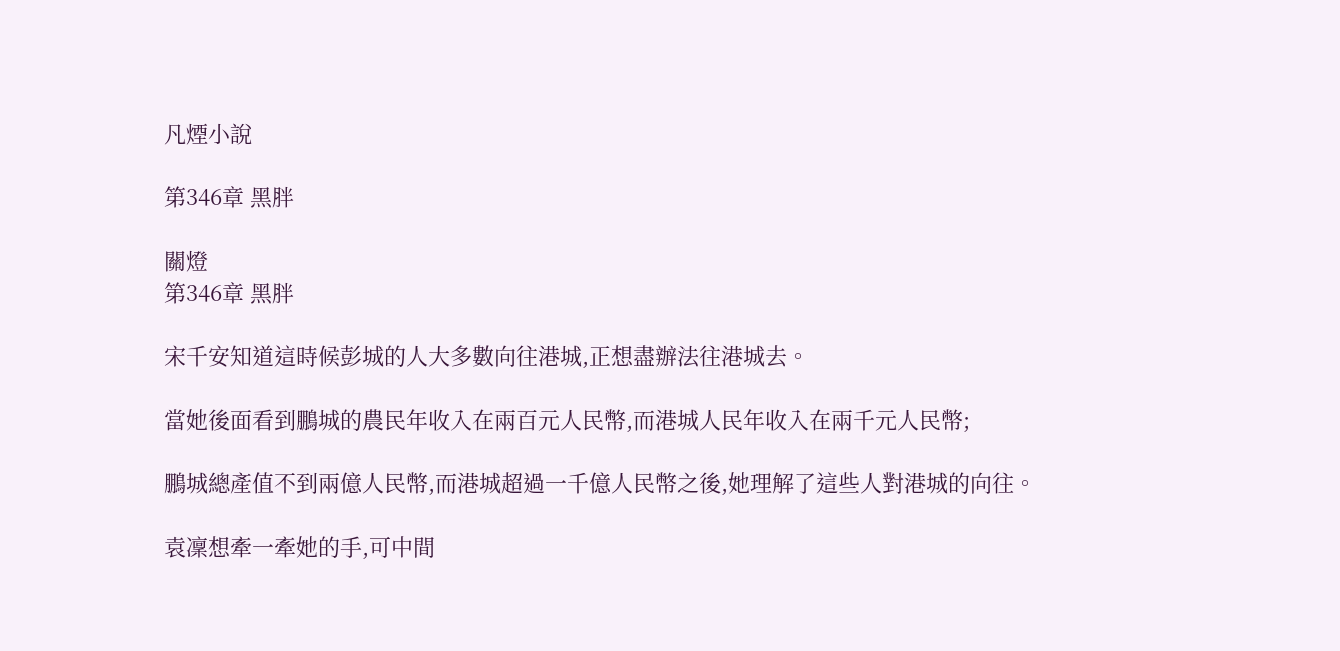凡煙小說

第346章 黑胖

關燈
第346章 黑胖

宋千安知道這時候彭城的人大多數向往港城,正想盡辦法往港城去。

當她後面看到鵬城的農民年收入在兩百元人民幣,而港城人民年收入在兩千元人民幣;

鵬城總產值不到兩億人民幣,而港城超過一千億人民幣之後,她理解了這些人對港城的向往。

袁凜想牽一牽她的手,可中間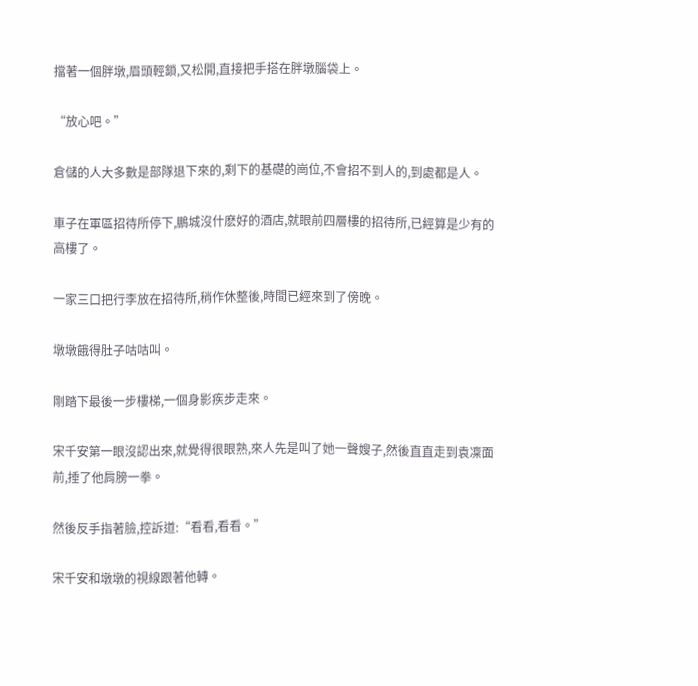擋著一個胖墩,眉頭輕鎖,又松開,直接把手搭在胖墩腦袋上。

“放心吧。”

倉儲的人大多數是部隊退下來的,剩下的基礎的崗位,不會招不到人的,到處都是人。

車子在軍區招待所停下,鵬城沒什麽好的酒店,就眼前四層樓的招待所,已經算是少有的高樓了。

一家三口把行李放在招待所,稍作休整後,時間已經來到了傍晚。

墩墩餓得肚子咕咕叫。

剛踏下最後一步樓梯,一個身影疾步走來。

宋千安第一眼沒認出來,就覺得很眼熟,來人先是叫了她一聲嫂子,然後直直走到袁凜面前,捶了他肩膀一拳。

然後反手指著臉,控訴道:“看看,看看。”

宋千安和墩墩的視線跟著他轉。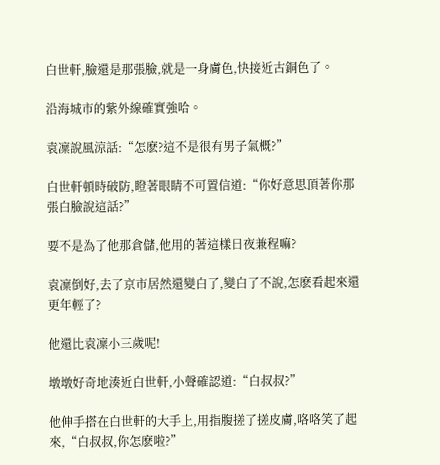白世軒,臉還是那張臉,就是一身膚色,快接近古銅色了。

沿海城市的紫外線確實強哈。

袁凜說風涼話:“怎麽?這不是很有男子氣概?”

白世軒頓時破防,瞪著眼睛不可置信道:“你好意思頂著你那張白臉說這話?”

要不是為了他那倉儲,他用的著這樣日夜兼程嘛?

袁凜倒好,去了京市居然還變白了,變白了不說,怎麽看起來還更年輕了?

他還比袁凜小三歲呢!

墩墩好奇地湊近白世軒,小聲確認道:“白叔叔?”

他伸手搭在白世軒的大手上,用指腹搓了搓皮膚,咯咯笑了起來,“白叔叔,你怎麽啦?”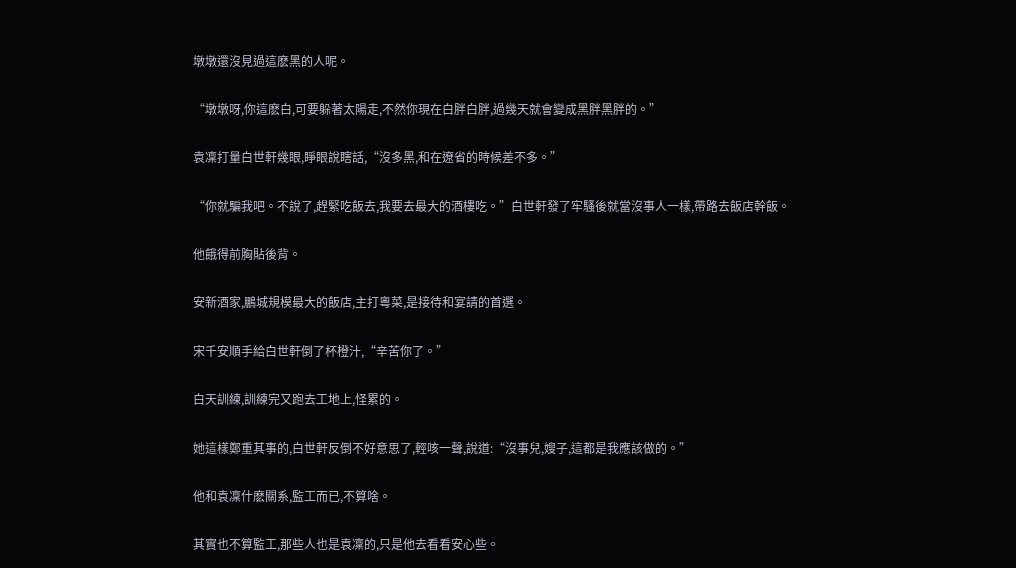墩墩還沒見過這麽黑的人呢。

“墩墩呀,你這麽白,可要躲著太陽走,不然你現在白胖白胖,過幾天就會變成黑胖黑胖的。”

袁凜打量白世軒幾眼,睜眼說瞎話,“沒多黑,和在遼省的時候差不多。”

“你就騙我吧。不說了,趕緊吃飯去,我要去最大的酒樓吃。”白世軒發了牢騷後就當沒事人一樣,帶路去飯店幹飯。

他餓得前胸貼後背。

安新酒家,鵬城規模最大的飯店,主打粵菜,是接待和宴請的首選。

宋千安順手給白世軒倒了杯橙汁,“辛苦你了。”

白天訓練,訓練完又跑去工地上,怪累的。

她這樣鄭重其事的,白世軒反倒不好意思了,輕咳一聲,說道:“沒事兒,嫂子,這都是我應該做的。”

他和袁凜什麽關系,監工而已,不算啥。

其實也不算監工,那些人也是袁凜的,只是他去看看安心些。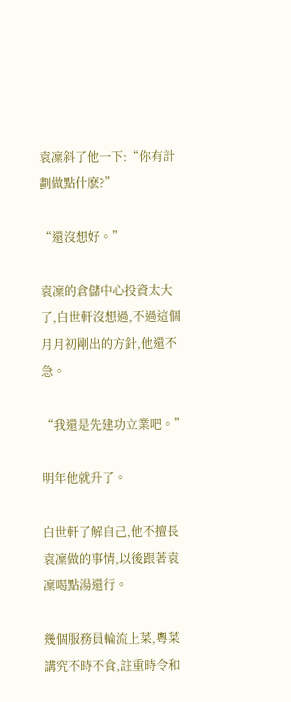袁凜斜了他一下:“你有計劃做點什麽?”

“還沒想好。”

袁凜的倉儲中心投資太大了,白世軒沒想過,不過這個月月初剛出的方針,他還不急。

“我還是先建功立業吧。”

明年他就升了。

白世軒了解自己,他不擅長袁凜做的事情,以後跟著袁凜喝點湯還行。

幾個服務員輪流上菜,粵菜講究不時不食,註重時令和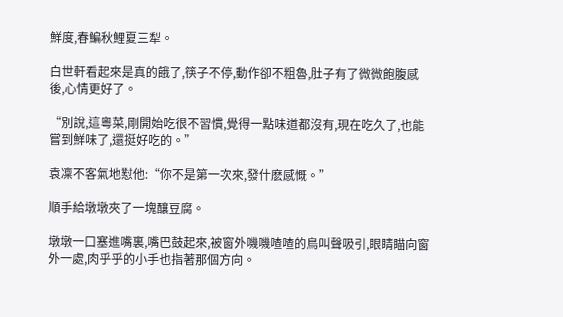鮮度,春鯿秋鯉夏三犁。

白世軒看起來是真的餓了,筷子不停,動作卻不粗魯,肚子有了微微飽腹感後,心情更好了。

“別說,這粵菜,剛開始吃很不習慣,覺得一點味道都沒有,現在吃久了,也能嘗到鮮味了,還挺好吃的。”

袁凜不客氣地懟他:“你不是第一次來,發什麽感慨。”

順手給墩墩夾了一塊釀豆腐。

墩墩一口塞進嘴裏,嘴巴鼓起來,被窗外嘰嘰喳喳的鳥叫聲吸引,眼睛瞄向窗外一處,肉乎乎的小手也指著那個方向。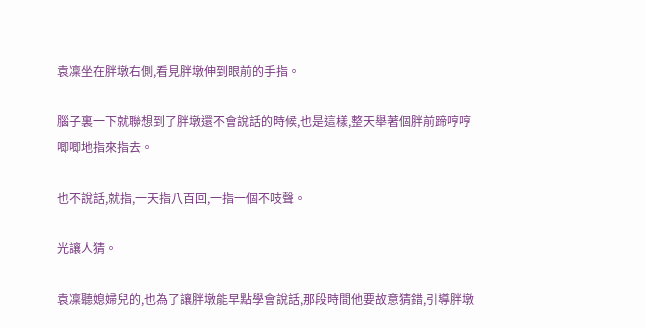袁凜坐在胖墩右側,看見胖墩伸到眼前的手指。

腦子裏一下就聯想到了胖墩還不會說話的時候,也是這樣,整天舉著個胖前蹄哼哼唧唧地指來指去。

也不說話,就指,一天指八百回,一指一個不吱聲。

光讓人猜。

袁凜聽媳婦兒的,也為了讓胖墩能早點學會說話,那段時間他要故意猜錯,引導胖墩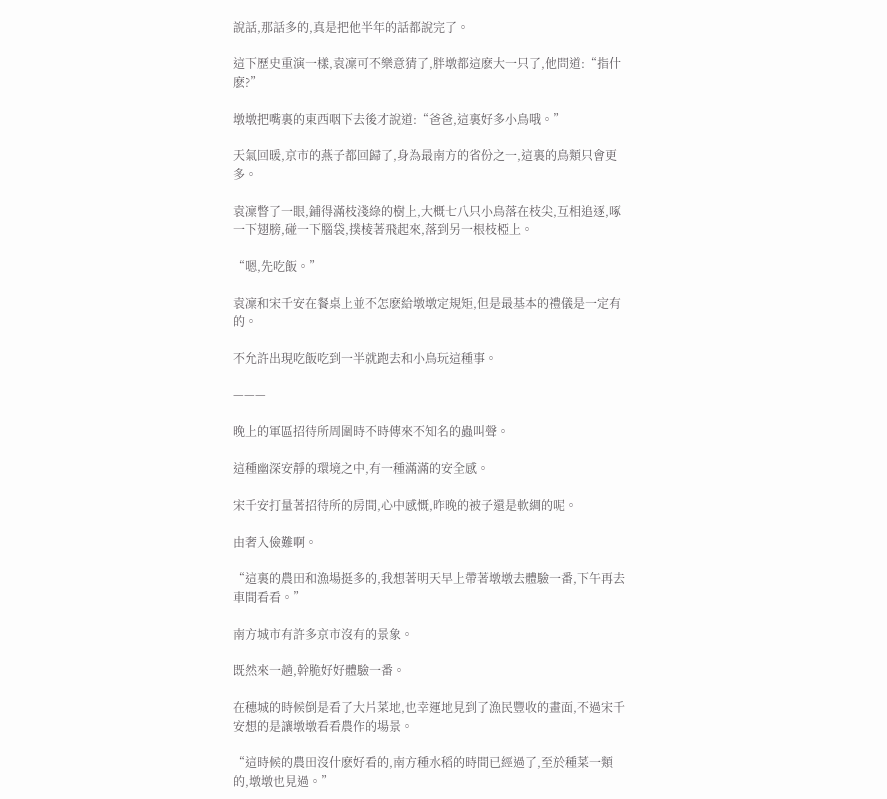說話,那話多的,真是把他半年的話都說完了。

這下歷史重演一樣,袁凜可不樂意猜了,胖墩都這麽大一只了,他問道:“指什麽?”

墩墩把嘴裏的東西咽下去後才說道:“爸爸,這裏好多小鳥哦。”

天氣回暖,京市的燕子都回歸了,身為最南方的省份之一,這裏的鳥類只會更多。

袁凜瞥了一眼,鋪得滿枝淺綠的樹上,大概七八只小鳥落在枝尖,互相追逐,啄一下翅膀,碰一下腦袋,撲棱著飛起來,落到另一根枝椏上。

“嗯,先吃飯。”

袁凜和宋千安在餐桌上並不怎麽給墩墩定規矩,但是最基本的禮儀是一定有的。

不允許出現吃飯吃到一半就跑去和小鳥玩這種事。

———

晚上的軍區招待所周圍時不時傳來不知名的蟲叫聲。

這種幽深安靜的環境之中,有一種滿滿的安全感。

宋千安打量著招待所的房間,心中感慨,昨晚的被子還是軟綢的呢。

由奢入儉難啊。

“這裏的農田和漁場挺多的,我想著明天早上帶著墩墩去體驗一番,下午再去車間看看。”

南方城市有許多京市沒有的景象。

既然來一趟,幹脆好好體驗一番。

在穗城的時候倒是看了大片菜地,也幸運地見到了漁民豐收的畫面,不過宋千安想的是讓墩墩看看農作的場景。

“這時候的農田沒什麽好看的,南方種水稻的時間已經過了,至於種菜一類的,墩墩也見過。”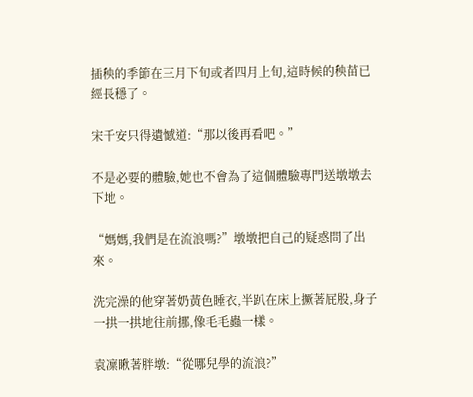插秧的季節在三月下旬或者四月上旬,這時候的秧苗已經長穩了。

宋千安只得遺憾道:“那以後再看吧。”

不是必要的體驗,她也不會為了這個體驗專門送墩墩去下地。

“媽媽,我們是在流浪嗎?”墩墩把自己的疑惑問了出來。

洗完澡的他穿著奶黃色睡衣,半趴在床上撅著屁股,身子一拱一拱地往前挪,像毛毛蟲一樣。

袁凜瞅著胖墩:“從哪兒學的流浪?”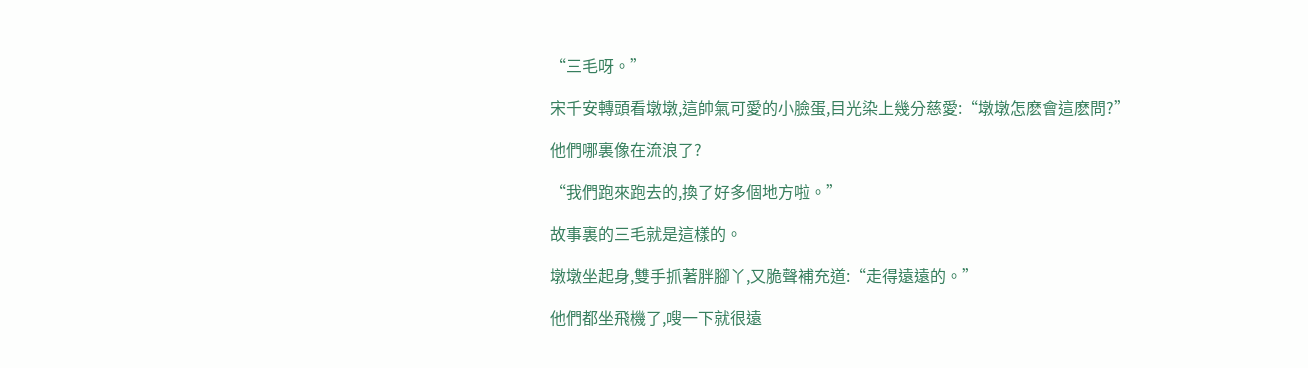“三毛呀。”

宋千安轉頭看墩墩,這帥氣可愛的小臉蛋,目光染上幾分慈愛:“墩墩怎麽會這麽問?”

他們哪裏像在流浪了?

“我們跑來跑去的,換了好多個地方啦。”

故事裏的三毛就是這樣的。

墩墩坐起身,雙手抓著胖腳丫,又脆聲補充道:“走得遠遠的。”

他們都坐飛機了,嗖一下就很遠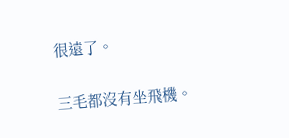很遠了。

三毛都沒有坐飛機。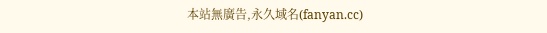本站無廣告,永久域名(fanyan.cc)